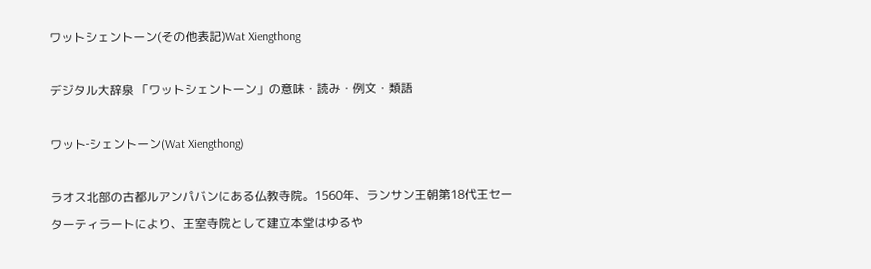ワットシェントーン(その他表記)Wat Xiengthong

デジタル大辞泉 「ワットシェントーン」の意味・読み・例文・類語

ワット‐シェントーン(Wat Xiengthong)

ラオス北部の古都ルアンパバンにある仏教寺院。1560年、ランサン王朝第18代王セーターティラートにより、王室寺院として建立本堂はゆるや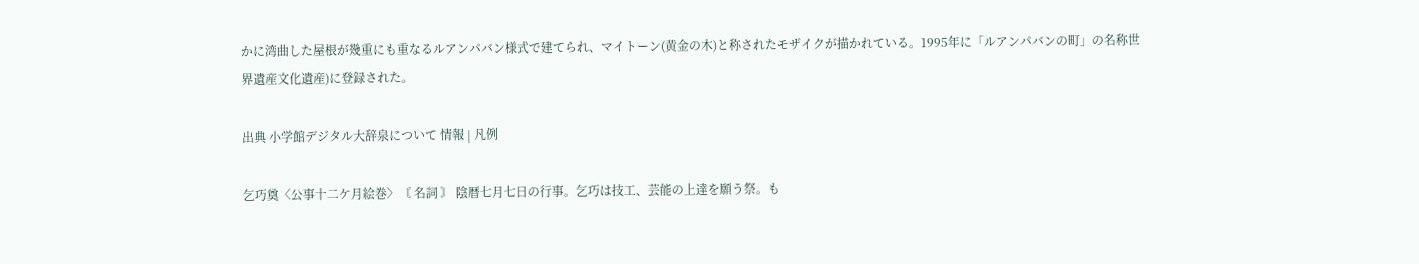かに湾曲した屋根が幾重にも重なるルアンパバン様式で建てられ、マイトーン(黄金の木)と称されたモザイクが描かれている。1995年に「ルアンパバンの町」の名称世界遺産文化遺産)に登録された。

出典 小学館デジタル大辞泉について 情報 | 凡例

乞巧奠〈公事十二ケ月絵巻〉〘 名詞 〙 陰暦七月七日の行事。乞巧は技工、芸能の上達を願う祭。も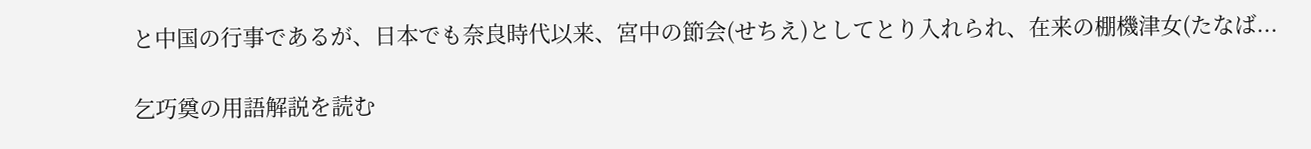と中国の行事であるが、日本でも奈良時代以来、宮中の節会(せちえ)としてとり入れられ、在来の棚機津女(たなば...

乞巧奠の用語解説を読む